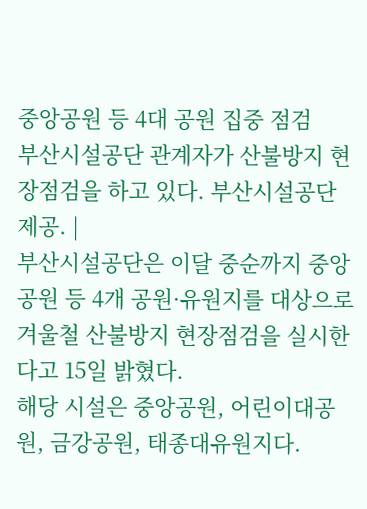중앙공원 등 4대 공원 집중 점검
부산시설공단 관계자가 산불방지 현장점검을 하고 있다. 부산시설공단 제공. |
부산시설공단은 이달 중순까지 중앙공원 등 4개 공원·유원지를 대상으로 겨울철 산불방지 현장점검을 실시한다고 15일 밝혔다.
해당 시설은 중앙공원, 어린이대공원, 금강공원, 태종대유원지다.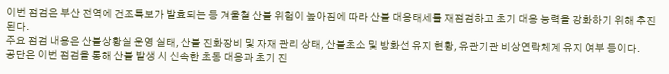이번 점검은 부산 전역에 건조특보가 발효되는 등 겨울철 산불 위험이 높아짐에 따라 산불 대응태세를 재점검하고 초기 대응 능력을 강화하기 위해 추진된다.
주요 점검 내용은 산불상황실 운영 실태, 산불 진화장비 및 자재 관리 상태, 산불초소 및 방화선 유지 현황, 유관기관 비상연락체계 유지 여부 등이다.
공단은 이번 점검을 통해 산불 발생 시 신속한 초동 대응과 초기 진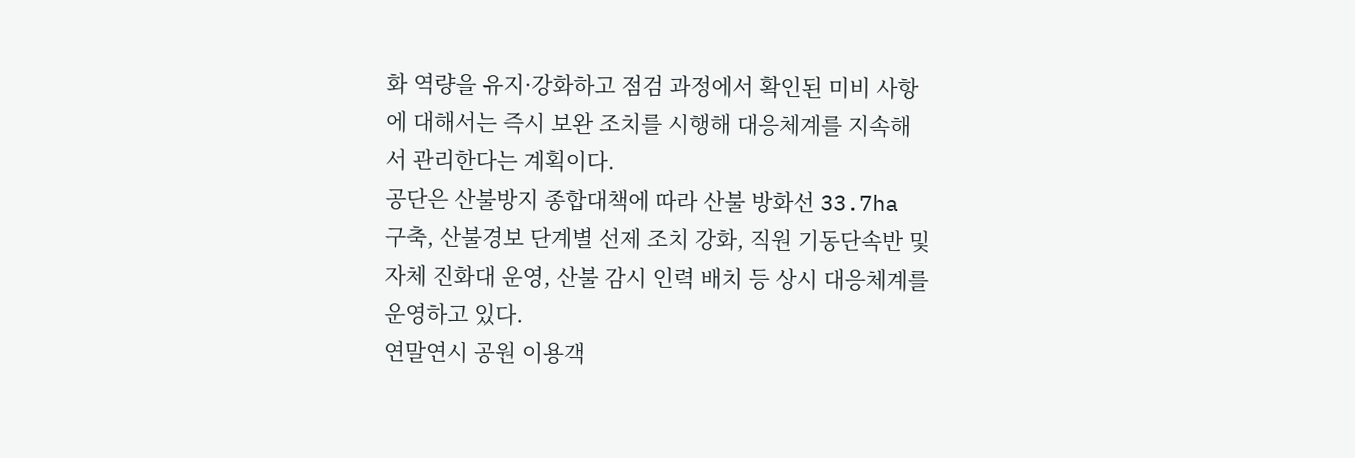화 역량을 유지·강화하고 점검 과정에서 확인된 미비 사항에 대해서는 즉시 보완 조치를 시행해 대응체계를 지속해서 관리한다는 계획이다.
공단은 산불방지 종합대책에 따라 산불 방화선 33.7ha 구축, 산불경보 단계별 선제 조치 강화, 직원 기동단속반 및 자체 진화대 운영, 산불 감시 인력 배치 등 상시 대응체계를 운영하고 있다.
연말연시 공원 이용객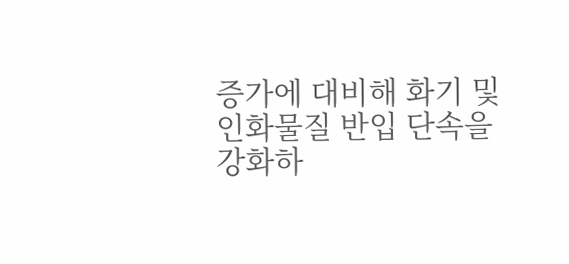증가에 대비해 화기 및 인화물질 반입 단속을 강화하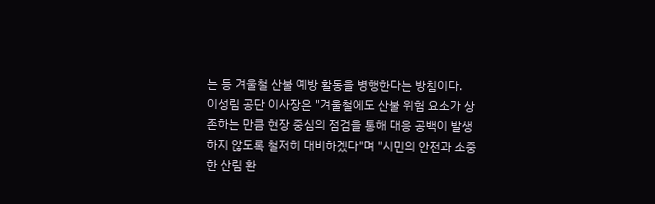는 등 겨울철 산불 예방 활동을 병행한다는 방침이다.
이성림 공단 이사장은 "겨울철에도 산불 위험 요소가 상존하는 만큼 현장 중심의 점검을 통해 대응 공백이 발생하지 않도록 철저히 대비하겠다"며 "시민의 안전과 소중한 산림 환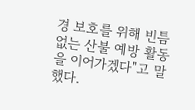경 보호를 위해 빈틈없는 산불 예방 활동을 이어가겠다"고 말했다.